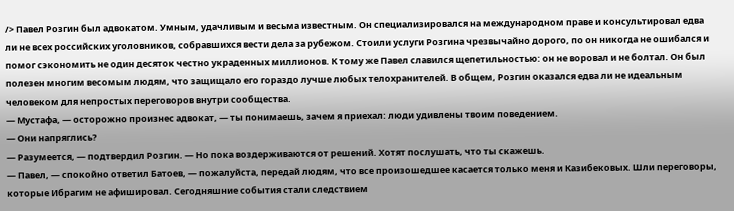/> Павел Розгин был адвокатом. Умным, удачливым и весьма известным. Он специализировался на международном праве и консультировал едва ли не всех российских уголовников, собравшихся вести дела за рубежом. Стоили услуги Розгина чрезвычайно дорого, по он никогда не ошибался и помог сэкономить не один десяток честно украденных миллионов. К тому же Павел славился щепетильностью: он не воровал и не болтал. Он был полезен многим весомым людям, что защищало его гораздо лучше любых телохранителей. В общем, Розгин оказался едва ли не идеальным человеком для непростых переговоров внутри сообщества.
— Мустафа, — осторожно произнес адвокат, — ты понимаешь, зачем я приехал: люди удивлены твоим поведением.
— Они напряглись?
— Разумеется, — подтвердил Розгин. — Но пока воздерживаются от решений. Хотят послушать, что ты скажешь.
— Павел, — спокойно ответил Батоев, — пожалуйста, передай людям, что все произошедшее касается только меня и Казибековых. Шли переговоры, которые Ибрагим не афишировал. Сегодняшние события стали следствием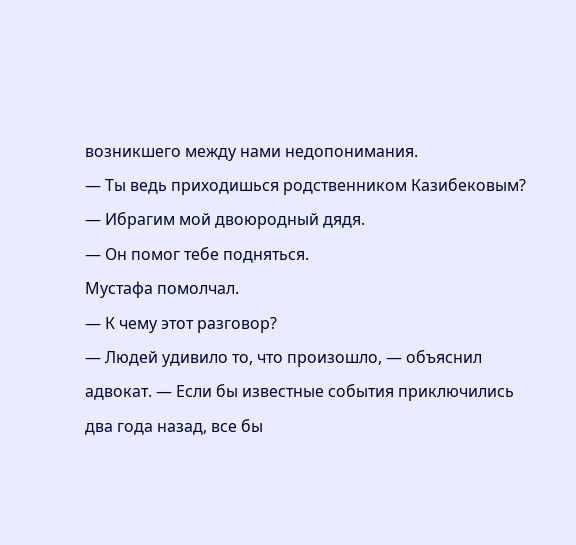возникшего между нами недопонимания.
— Ты ведь приходишься родственником Казибековым?
— Ибрагим мой двоюродный дядя.
— Он помог тебе подняться.
Мустафа помолчал.
— К чему этот разговор?
— Людей удивило то, что произошло, — объяснил адвокат. — Если бы известные события приключились два года назад, все бы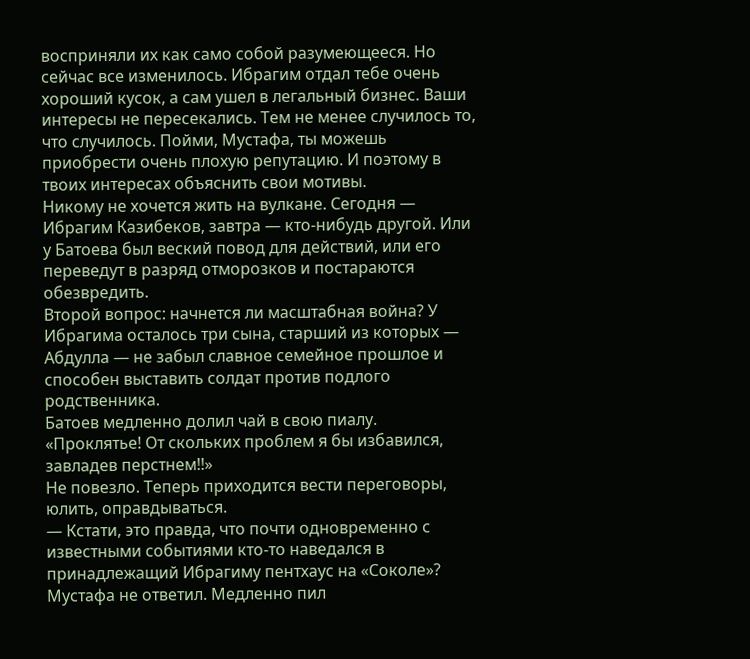восприняли их как само собой разумеющееся. Но сейчас все изменилось. Ибрагим отдал тебе очень хороший кусок, а сам ушел в легальный бизнес. Ваши интересы не пересекались. Тем не менее случилось то, что случилось. Пойми, Мустафа, ты можешь приобрести очень плохую репутацию. И поэтому в твоих интересах объяснить свои мотивы.
Никому не хочется жить на вулкане. Сегодня — Ибрагим Казибеков, завтра — кто-нибудь другой. Или у Батоева был веский повод для действий, или его переведут в разряд отморозков и постараются обезвредить.
Второй вопрос: начнется ли масштабная война? У Ибрагима осталось три сына, старший из которых — Абдулла — не забыл славное семейное прошлое и способен выставить солдат против подлого родственника.
Батоев медленно долил чай в свою пиалу.
«Проклятье! От скольких проблем я бы избавился, завладев перстнем!!»
Не повезло. Теперь приходится вести переговоры, юлить, оправдываться.
— Кстати, это правда, что почти одновременно с известными событиями кто-то наведался в принадлежащий Ибрагиму пентхаус на «Соколе»?
Мустафа не ответил. Медленно пил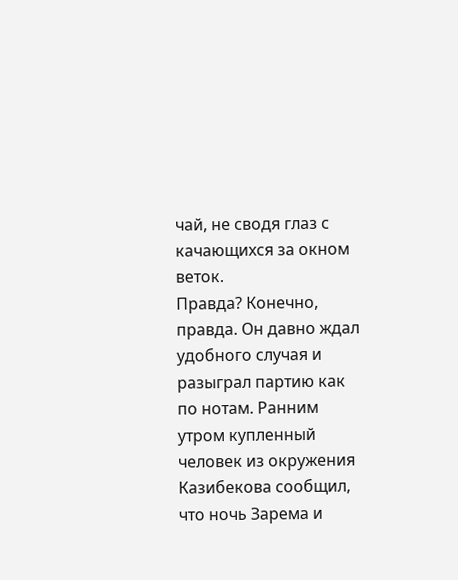чай, не сводя глаз с качающихся за окном веток.
Правда? Конечно, правда. Он давно ждал удобного случая и разыграл партию как по нотам. Ранним утром купленный человек из окружения Казибекова сообщил, что ночь Зарема и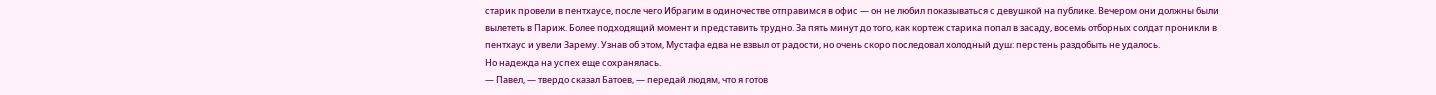старик провели в пентхаусе, после чего Ибрагим в одиночестве отправимся в офис — он не любил показываться с девушкой на публике. Вечером они должны были вылететь в Париж. Более подходящий момент и представить трудно. За пять минут до того, как кортеж старика попал в засаду, восемь отборных солдат проникли в пентхаус и увели Зарему. Узнав об этом, Мустафа едва не взвыл от радости, но очень скоро последовал холодный душ: перстень раздобыть не удалось.
Но надежда на успех еще сохранялась.
— Павел, — твердо сказал Батоев, — передай людям, что я готов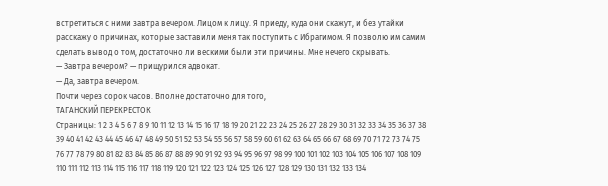встретиться с ними завтра вечером. Лицом к лицу. Я приеду, куда они скажут, и без утайки расскажу о причинах, которые заставили меня так поступить с Ибрагимом. Я позволю им самим сделать вывод о том, достаточно ли вескими были эти причины. Мне нечего скрывать.
— Завтра вечером? — прищурился адвокат.
— Да, завтра вечером.
Почти через сорок часов. Вполне достаточно для того,
ТАГАНСКИЙ ПЕРЕКРЕСТОК
Страницы: 1 2 3 4 5 6 7 8 9 10 11 12 13 14 15 16 17 18 19 20 21 22 23 24 25 26 27 28 29 30 31 32 33 34 35 36 37 38 39 40 41 42 43 44 45 46 47 48 49 50 51 52 53 54 55 56 57 58 59 60 61 62 63 64 65 66 67 68 69 70 71 72 73 74 75 76 77 78 79 80 81 82 83 84 85 86 87 88 89 90 91 92 93 94 95 96 97 98 99 100 101 102 103 104 105 106 107 108 109 110 111 112 113 114 115 116 117 118 119 120 121 122 123 124 125 126 127 128 129 130 131 132 133 134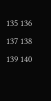135 136 137 138 139 140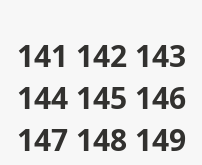141 142 143 144 145 146 147 148 149